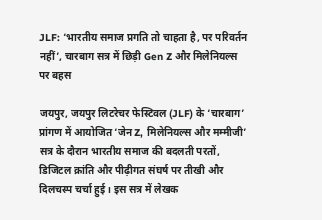JLF: ‘भारतीय समाज प्रगति तो चाहता है, पर परिवर्तन नहीं’, चारबाग सत्र में छिड़ी Gen Z और मिलेनियल्स पर बहस

जयपुर, जयपुर लिटरेचर फेस्टिवल (JLF) के ‘चारबाग’ प्रांगण में आयोजित ‘जेन Z, मिलेनियल्स और मम्मीजी’ सत्र के दौरान भारतीय समाज की बदलती परतों, डिजिटल क्रांति और पीढ़ीगत संघर्ष पर तीखी और दिलचस्प चर्चा हुई। इस सत्र में लेखक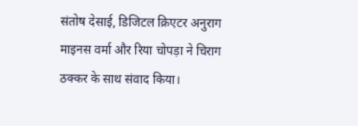संतोष देसाई, डिजिटल क्रिएटर अनुराग माइनस वर्मा और रिया चोपड़ा ने चिराग ठक्कर के साथ संवाद किया।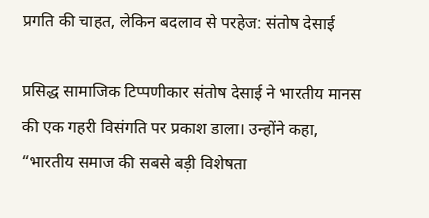प्रगति की चाहत, लेकिन बदलाव से परहेज: संतोष देसाई

प्रसिद्ध सामाजिक टिप्पणीकार संतोष देसाई ने भारतीय मानस की एक गहरी विसंगति पर प्रकाश डाला। उन्होंने कहा, “भारतीय समाज की सबसे बड़ी विशेषता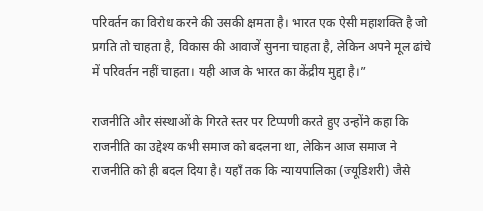परिवर्तन का विरोध करने की उसकी क्षमता है। भारत एक ऐसी महाशक्ति है जो प्रगति तो चाहता है, विकास की आवाजें सुनना चाहता है, लेकिन अपने मूल ढांचे में परिवर्तन नहीं चाहता। यही आज के भारत का केंद्रीय मुद्दा है।”

राजनीति और संस्थाओं के गिरते स्तर पर टिप्पणी करते हुए उन्होंने कहा कि राजनीति का उद्देश्य कभी समाज को बदलना था, लेकिन आज समाज ने राजनीति को ही बदल दिया है। यहाँ तक कि न्यायपालिका (ज्यूडिशरी) जैसे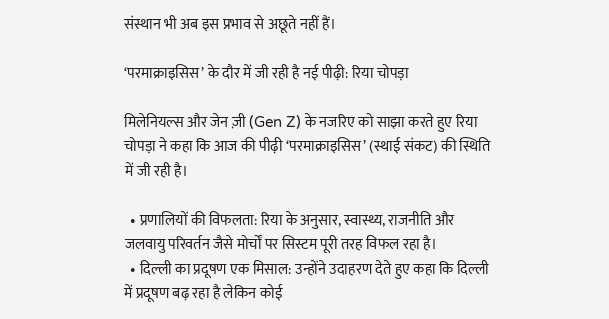संस्थान भी अब इस प्रभाव से अछूते नहीं हैं।

‘परमाक्राइसिस’ के दौर में जी रही है नई पीढ़ी: रिया चोपड़ा

मिलेनियल्स और जेन ज़ी (Gen Z) के नजरिए को साझा करते हुए रिया चोपड़ा ने कहा कि आज की पीढ़ी ‘परमाक्राइसिस’ (स्थाई संकट) की स्थिति में जी रही है।

  • प्रणालियों की विफलता: रिया के अनुसार, स्वास्थ्य, राजनीति और जलवायु परिवर्तन जैसे मोर्चों पर सिस्टम पूरी तरह विफल रहा है।
  • दिल्ली का प्रदूषण एक मिसाल: उन्होंने उदाहरण देते हुए कहा कि दिल्ली में प्रदूषण बढ़ रहा है लेकिन कोई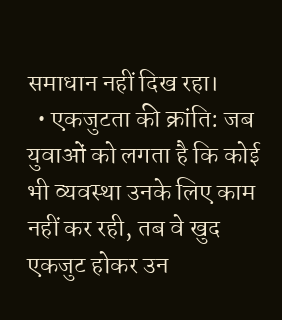समाधान नहीं दिख रहा।
  • एकजुटता की क्रांति: जब युवाओं को लगता है कि कोई भी व्यवस्था उनके लिए काम नहीं कर रही, तब वे खुद एकजुट होकर उन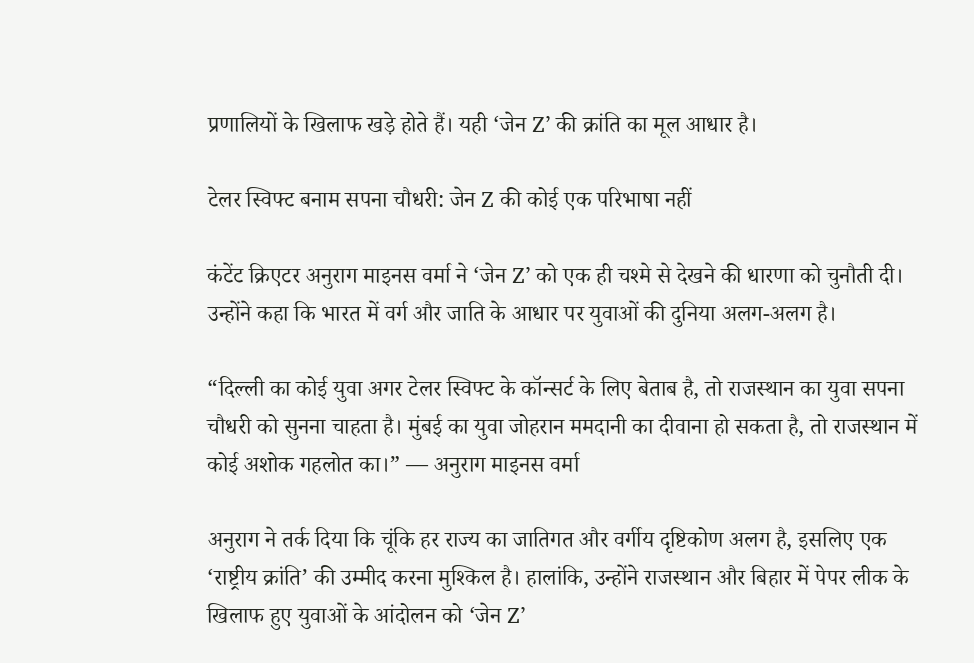प्रणालियों के खिलाफ खड़े होते हैं। यही ‘जेन Z’ की क्रांति का मूल आधार है।

टेलर स्विफ्ट बनाम सपना चौधरी: जेन Z की कोई एक परिभाषा नहीं

कंटेंट क्रिएटर अनुराग माइनस वर्मा ने ‘जेन Z’ को एक ही चश्मे से देखने की धारणा को चुनौती दी। उन्होंने कहा कि भारत में वर्ग और जाति के आधार पर युवाओं की दुनिया अलग-अलग है।

“दिल्ली का कोई युवा अगर टेलर स्विफ्ट के कॉन्सर्ट के लिए बेताब है, तो राजस्थान का युवा सपना चौधरी को सुनना चाहता है। मुंबई का युवा जोहरान ममदानी का दीवाना हो सकता है, तो राजस्थान में कोई अशोक गहलोत का।” — अनुराग माइनस वर्मा

अनुराग ने तर्क दिया कि चूंकि हर राज्य का जातिगत और वर्गीय दृष्टिकोण अलग है, इसलिए एक ‘राष्ट्रीय क्रांति’ की उम्मीद करना मुश्किल है। हालांकि, उन्होंने राजस्थान और बिहार में पेपर लीक के खिलाफ हुए युवाओं के आंदोलन को ‘जेन Z’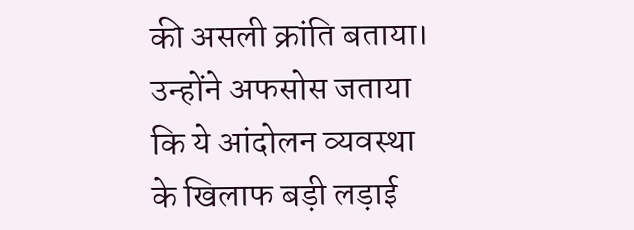की असली क्रांति बताया। उन्होंने अफसोस जताया कि ये आंदोलन व्यवस्था के खिलाफ बड़ी लड़ाई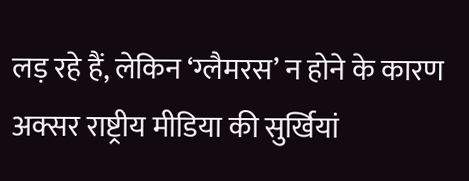लड़ रहे हैं, लेकिन ‘ग्लैमरस’ न होने के कारण अक्सर राष्ट्रीय मीडिया की सुर्खियां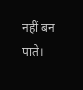नहीं बन पाते।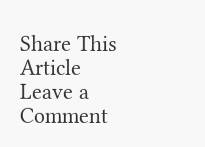Share This Article
Leave a Comment